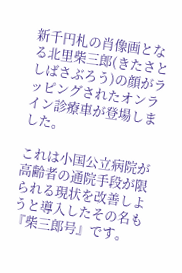新千円札の肖像画となる北里柴三郎(きたさと しばさぶろう)の顔がラッピングされたオンライン診療車が登場しました。

これは小国公立病院が高齢者の通院手段が限られる現状を改善しようと導入したその名も『柴三郎号』です。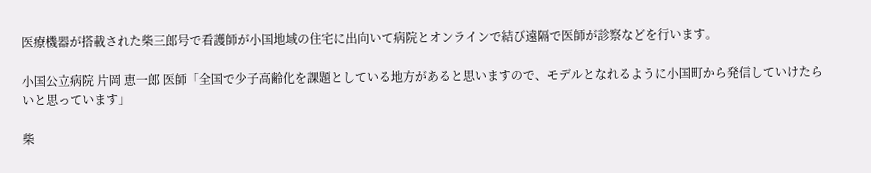医療機器が搭載された柴三郎号で看護師が小国地域の住宅に出向いて病院とオンラインで結び遠隔で医師が診察などを行います。

小国公立病院 片岡 恵一郎 医師「全国で少子高齢化を課題としている地方があると思いますので、モデルとなれるように小国町から発信していけたらいと思っています」

柴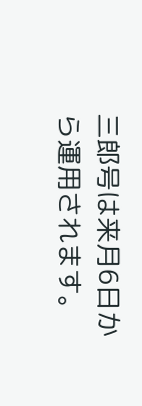三郎号は来月6日から運用されます。